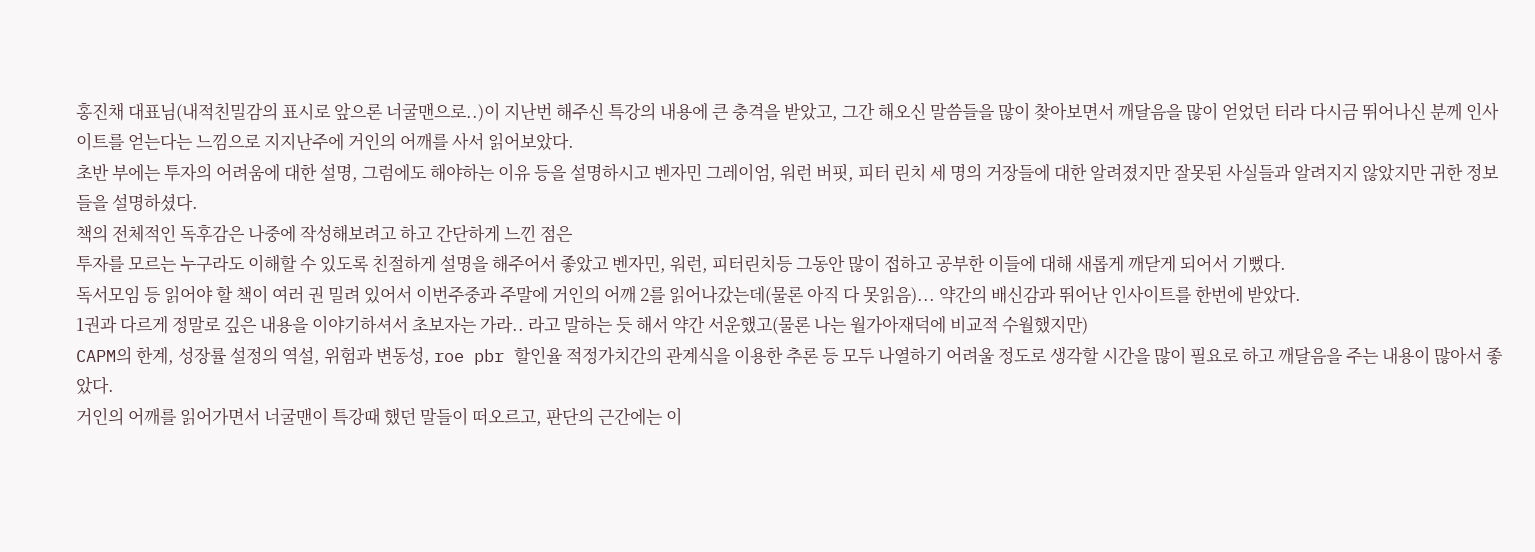홍진채 대표님(내적친밀감의 표시로 앞으론 너굴맨으로..)이 지난번 해주신 특강의 내용에 큰 충격을 받았고, 그간 해오신 말씀들을 많이 찾아보면서 깨달음을 많이 얻었던 터라 다시금 뛰어나신 분께 인사이트를 얻는다는 느낌으로 지지난주에 거인의 어깨를 사서 읽어보았다.
초반 부에는 투자의 어려움에 대한 설명, 그럼에도 해야하는 이유 등을 설명하시고 벤자민 그레이엄, 워런 버핏, 피터 린치 세 명의 거장들에 대한 알려졌지만 잘못된 사실들과 알려지지 않았지만 귀한 정보들을 설명하셨다.
책의 전체적인 독후감은 나중에 작성해보려고 하고 간단하게 느낀 점은
투자를 모르는 누구라도 이해할 수 있도록 친절하게 설명을 해주어서 좋았고 벤자민, 워런, 피터린치등 그동안 많이 접하고 공부한 이들에 대해 새롭게 깨닫게 되어서 기뻤다.
독서모임 등 읽어야 할 책이 여러 권 밀려 있어서 이번주중과 주말에 거인의 어깨 2를 읽어나갔는데(물론 아직 다 못읽음)... 약간의 배신감과 뛰어난 인사이트를 한번에 받았다.
1권과 다르게 정말로 깊은 내용을 이야기하셔서 초보자는 가라.. 라고 말하는 듯 해서 약간 서운했고(물론 나는 월가아재덕에 비교적 수월했지만)
CAPM의 한계, 성장률 설정의 역설, 위험과 변동성, roe pbr 할인율 적정가치간의 관계식을 이용한 추론 등 모두 나열하기 어려울 정도로 생각할 시간을 많이 필요로 하고 깨달음을 주는 내용이 많아서 좋았다.
거인의 어깨를 읽어가면서 너굴맨이 특강때 했던 말들이 떠오르고, 판단의 근간에는 이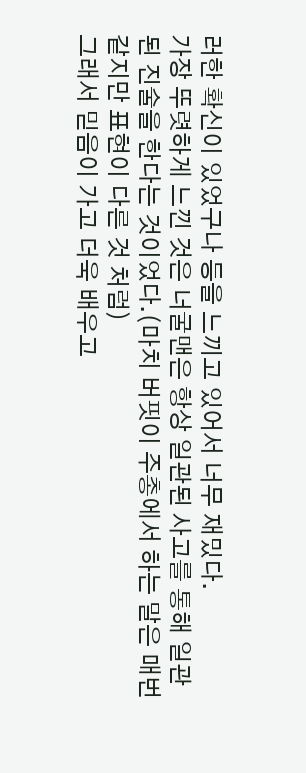러한 확신이 있었구나 등을 느끼고 있어서 너무 재밌다.
가장 뚜렷하게 느낀 것은 너굴맨은 항상 일관된 사고를 통해 일관된 진술을 한다는 것이었다.(마치 버핏이 주총에서 하는 말은 매번 같지만 표현이 다른 것 처럼)
그래서 믿음이 가고 더욱 배우고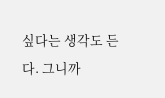싶다는 생각도 든다. 그니까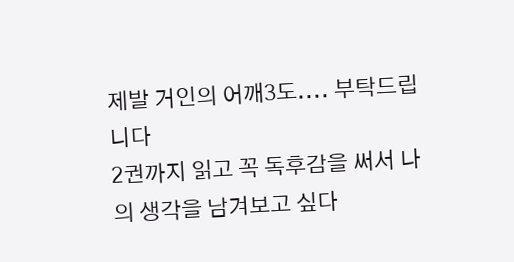제발 거인의 어깨3도.... 부탁드립니다
2권까지 읽고 꼭 독후감을 써서 나의 생각을 남겨보고 싶다